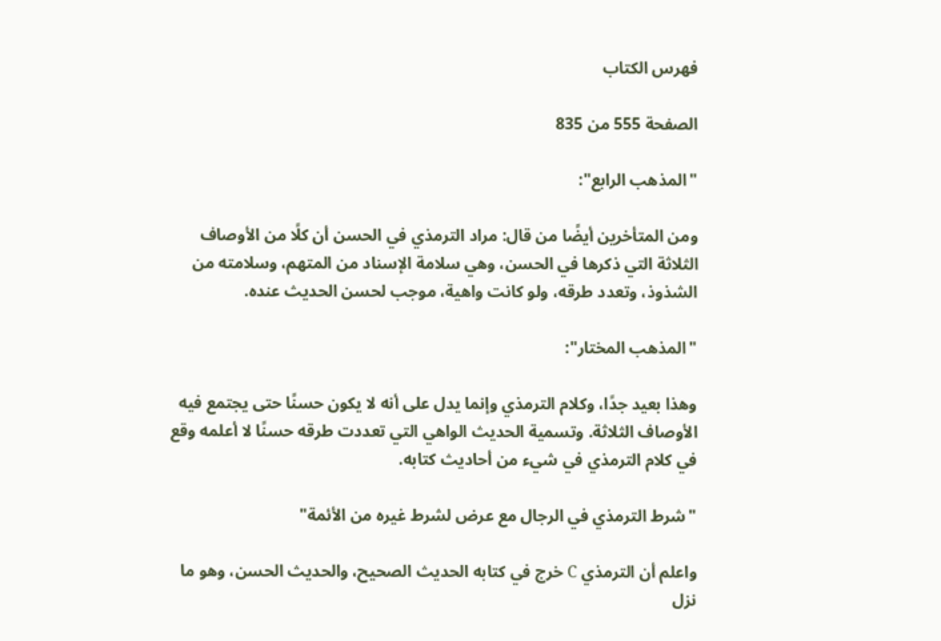فهرس الكتاب

الصفحة 555 من 835

"المذهب الرابع":

ومن المتأخرين أيضًا من قال: مراد الترمذي في الحسن أن كلًا من الأوصاف الثلاثة التي ذكرها في الحسن، وهي سلامة الإسناد من المتهم، وسلامته من الشذوذ، وتعدد طرقه، ولو كانت واهية، موجب لحسن الحديث عنده.

"المذهب المختار":

وهذا بعيد جدًا، وكلام الترمذي وإنما يدل على أنه لا يكون حسنًا حتى يجتمع فيه الأوصاف الثلاثة. وتسمية الحديث الواهي التي تعددت طرقه حسنًا لا أعلمه وقع في كلام الترمذي في شيء من أحاديث كتابه.

"شرط الترمذي في الرجال مع عرض لشرط غيره من الأئمة"

واعلم أن الترمذي C خرج في كتابه الحديث الصحيح، والحديث الحسن، وهو ما نزل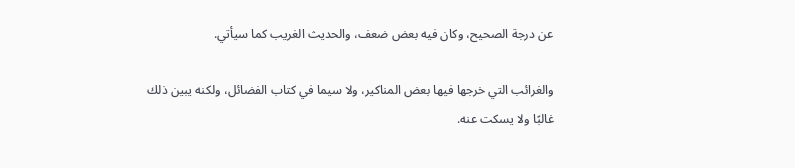عن درجة الصحيح، وكان فيه بعض ضعف، والحديث الغريب كما سيأتي.

والغرائب التي خرجها فيها بعض المناكير، ولا سيما في كتاب الفضائل، ولكنه يبين ذلك غالبًا ولا يسكت عنه.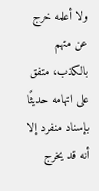ولا أعلمه خرج عن متهم بالكذب، متفق على اتهامه حديثًا بإسناد منفرد إلا أنه قد يخرج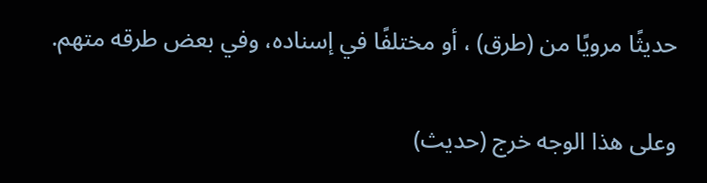حديثًا مرويًا من (طرق) ، أو مختلفًا في إسناده، وفي بعض طرقه متهم.

وعلى هذا الوجه خرج (حديث)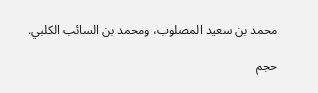محمد بن سعيد المصلوب، ومحمد بن السائب الكلبي.

حجم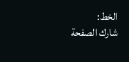الخط:
شارك الصفحة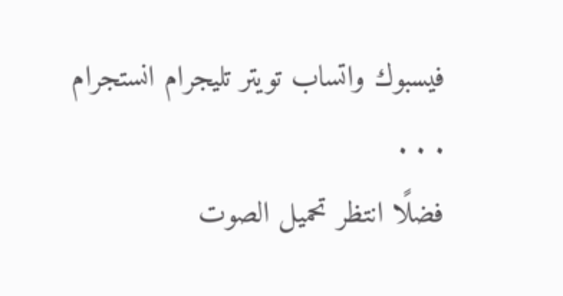فيسبوك واتساب تويتر تليجرام انستجرام
. . .
فضلًا انتظر تحميل الصوت